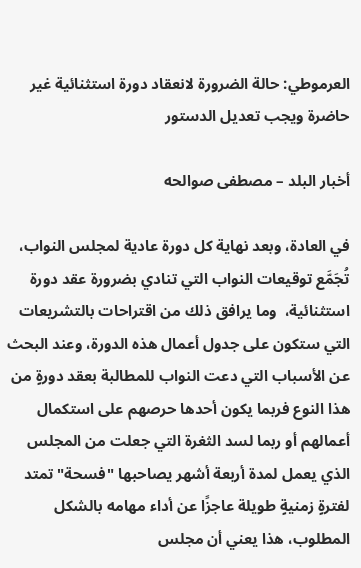العرموطي: حالة الضرورة لانعقاد دورة استثنائية غير حاضرة ويجب تعديل الدستور

أخبار البلد – مصطفى صوالحه

في العادة، وبعد نھایة كل دورة عادیة لمجلس النواب، تُجَمَّع توقيعات النواب التي تنادي بضرورة عقد دورة استثنائیة،  وما یرافق ذلك من اقتراحات بالتشریعات التي ستكون على جدول أعمال ھذه الدورة، وعند البحث عن الأسباب التي دعت النواب للمطالبة بعقد دورةٍ من هذا النوع فربما يكون أحدها حرصهم على استكمال أعمالهم أو ربما لسد الثغرة التي جعلت من المجلس الذي يعمل لمدة أربعة أشهر يصاحبها "فسحة" تمتد لفترةٍ زمنيةٍ طويلة عاجزًا عن أداء مهامه بالشكل المطلوب، هذا يعني أن مجلس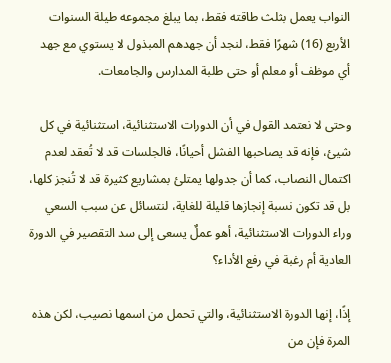النواب يعمل بثلث طاقته فقط، بما يبلغ مجموعه طيلة السنوات الأربع (16) شهرًا فقط، لنجد أن جهدهم المبذول لا يستوي مع جهد أي موظف أو معلم أو حتى طلبة المدارس والجامعات.

وحتى لا نعتمد القول في أن الدورات الاستثنائية، استثنائية في كل شيئ، فإنه قد يصاحبها الفشل أحيانًا، فالجلسات قد لا تُعقد لعدم اكتمال النصاب، كما أن جدولها يمتلئ بمشاريع كثيرة قد لا تُنجز كلها، بل قد تكون نسبة إنجازها قليلة للغاية، لنتسائل عن سبب السعي وراء الدورات الاستثنائية، أهو عملٌ يسعى إلى سد التقصير في الدورة العادية أم رغبة في رفع الأداء؟

إذًا، إنها الدورة الاستثنائية، والتي تحمل من اسمها نصيب، لكن هذه المرة فإن من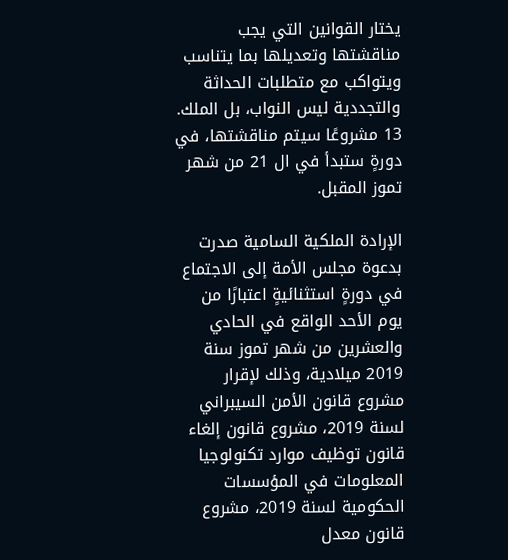يختار القوانين التي يجب مناقشتها وتعديلها بما يتناسب ويتواكب مع متطلبات الحداثة والتجددية ليس النواب، بل الملك. 13 مشروعًا سيتم مناقشتها، في دورةٍ ستبدأ في ال 21 من شهر تموز المقبل.

الإرادة الملكية السامية صدرت بدعوة مجلس الأمة إلى الاجتماع في دورةٍ استثنائيةٍ اعتبارًا من يوم الأحد الواقع في الحادي والعشرين من شهر تموز سنة 2019 ميلادية، وذلك لإقرار مشروع قانون الأمن السيبراني لسنة 2019، مشروع قانون إلغاء قانون توظيف موارد تكنولوجيا المعلومات في المؤسسات الحكومية لسنة 2019، مشروع قانون معدل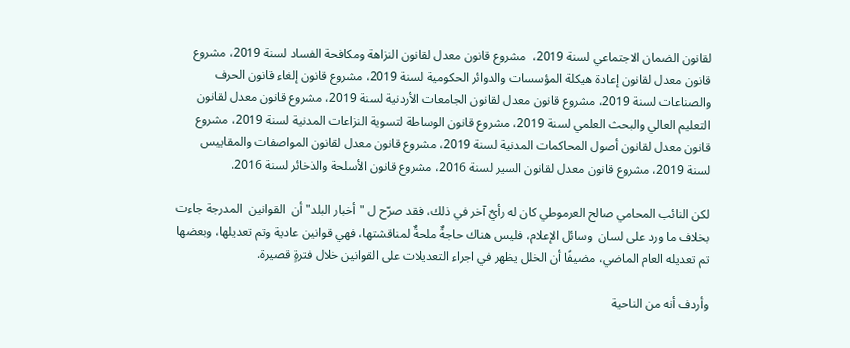لقانون الضمان الاجتماعي لسنة 2019،  مشروع قانون معدل لقانون النزاهة ومكافحة الفساد لسنة 2019، مشروع قانون معدل لقانون إعادة هيكلة المؤسسات والدوائر الحكومية لسنة 2019، مشروع قانون إلغاء قانون الحرف والصناعات لسنة 2019، مشروع قانون معدل لقانون الجامعات الأردنية لسنة 2019، مشروع قانون معدل لقانون التعليم العالي والبحث العلمي لسنة 2019، مشروع قانون الوساطة لتسوية النزاعات المدنية لسنة 2019، مشروع قانون معدل لقانون أصول المحاكمات المدنية لسنة 2019، مشروع قانون معدل لقانون المواصفات والمقاييس لسنة 2019، مشروع قانون معدل لقانون السير لسنة 2016، مشروع قانون الأسلحة والذخائر لسنة 2016.

لكن النائب المحامي صالح العرموطي كان له رأيٌ آخر في ذلك، فقد صرّح ل "أخبار البلد" أن  القوانين  المدرجة جاءت بخلاف ما ورد على لسان  وسائل الإعلام، فليس هناك حاجةٌ ملحةٌ لمناقشتها، فهي قوانين عادية وتم تعديلها، وبعضها تم تعديله العام الماضي، مضيفًا أن الخلل يظهر في اجراء التعديلات على القوانين خلال فترةٍ قصيرة.

وأردف أنه من الناحية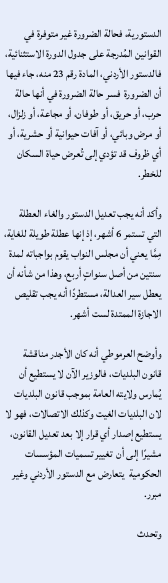الدستورية، فحالة الضرورة غير متوفرة في القوانين المُدرجة على جدول الدورة الاستثنائية، فالدستور الأردني، المادة رقم 23 منه، جاء فيها أن الضرورة  فسر حالة الضرورة في أنها حالة حرب، أو حريق، أو طوفان، أو مجاعة، أو زلزال، أو مرض وبائي، أو آفات حيوانية أو حشرية، أو أي ظروف قد تؤدي إلى تُعرض حياة السكان للخطر.

وأكد أنه يجب تعديل الدستور والغاء العطلة التي تستمر 6 أشهر، إذ إنها عطلة طويلة للغاية، مِمَّا يعني أن مجلس النواب يقوم بواجباته لمدة سنتين من أصل سنواتٍ أربع، وهذا من شأنه أن يعطل سير العدالة، مستطردًا أنه يجب تقليص الاجازة الممتدة لست أشهر.

وأوضح العرموطي أنه كان الأجدر مناقشة قانون البلديات، فالوزير الآن لا يستطيع أن يُمارس ولايته العامة بموجب قانون البلديات لان البلديات الغيت وكذلك الاتصالات، فهو لا يستطيع إصدار أي قرار إلا بعد تعديل القانون، مشيرًا إلى أن  تغيير تسميات المؤسسات الحكومية  يتعارض مع الدستور الأردني وغير مبرر.

وتحدث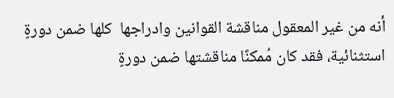أنه من غير المعقول مناقشة القوانين وادراجها  كلها ضمن دورةٍ استثنائية، فقد كان مُمكنًا مناقشتها ضمن دورةٍ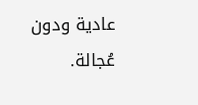عادية ودون عُجالة.